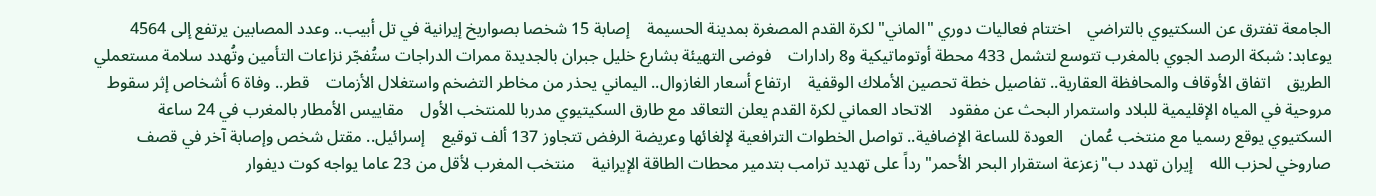الجامعة تفترق عن السكتيوي بالتراضي    اختتام فعاليات دوري "الماني" لكرة القدم المصغرة بمدينة الحسيمة    إصابة 15 شخصا بصواريخ إيرانية في تل أبيب.. وعدد المصابين يرتفع إلى 4564    يوعابد: شبكة الرصد الجوي بالمغرب تتوسع لتشمل 433 محطة أوتوماتيكية و8 رادارات    فوضى التهيئة بشارع خليل جبران بالجديدة ممرات الدراجات ستُفجّر نزاعات التأمين وتُهدد سلامة مستعملي الطريق    اتفاق الأوقاف والمحافظة العقارية.. تفاصيل خطة تحصين الأملاك الوقفية    ارتفاع أسعار الغازوال.. اليماني يحذر من مخاطر التضخم واستغلال الأزمات    قطر.. وفاة 6 أشخاص إثر سقوط مروحية في المياه الإقليمية للبلاد واستمرار البحث عن مفقود    الاتحاد العماني لكرة القدم يعلن التعاقد مع طارق السكيتيوي مدربا للمنتخب الأول    مقاييس الأمطار بالمغرب في 24 ساعة    السكتيوي يوقع رسميا مع منتخب عُمان    العودة للساعة الإضافية.. تواصل الخطوات الترافعية لإلغائها وعريضة الرفض تتجاوز 137 ألف توقيع    إسرائيل.. مقتل شخص وإصابة آخر في قصف صاروخي لحزب الله    إيران تهدد ب"زعزعة استقرار البحر الأحمر" رداً على تهديد ترامب بتدمير محطات الطاقة الإيرانية    منتخب المغرب لأقل من 23 عاما يواجه كوت ديفوار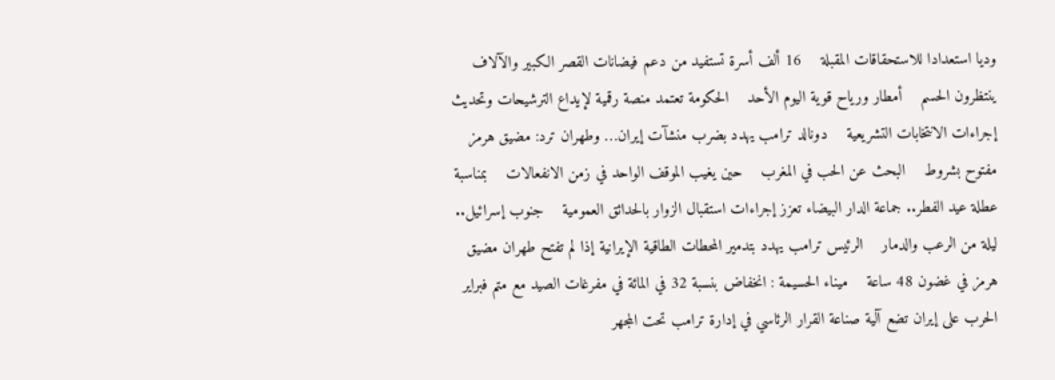وديا استعدادا للاستحقاقات المقبلة    16 ألف أسرة تستفيد من دعم فيضانات القصر الكبير والآلاف ينتظرون الحسم    أمطار ورياح قوية اليوم الأحد    الحكومة تعتمد منصة رقمية لإيداع الترشيحات وتحديث إجراءات الانتخابات التشريعية    دونالد ترامب يهدد بضرب منشآت إيران… وطهران ترد: مضيق هرمز مفتوح بشروط    البحث عن الحب في المغرب    حين يغيب الموقف الواحد في زمن الانفعالات    بمناسبة عطلة عيد الفطر.. جماعة الدار البيضاء تعزز إجراءات استقبال الزوار بالحدائق العمومية    جنوب إسرائيل.. ليلة من الرعب والدمار    الرئيس ترامب يهدد بتدمير المحطات الطاقية الإيرانية إذا لم تفتح طهران مضيق هرمز في غضون 48 ساعة    ميناء الحسيمة : انخفاض بنسبة 32 في المائة في مفرغات الصيد مع متم فبراير    الحرب على إيران تضع آلية صناعة القرار الرئاسي في إدارة ترامب تحت المجهر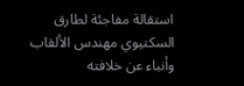استقالة مفاجئة لطارق السكتيوي مهندس الألقاب وأنباء عن خلافته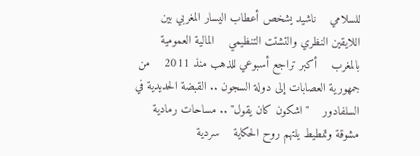للسلامي    ناشيد يشخص أعطاب اليسار المغربي بين اللايقين النظري والتشتت التنظيمي    المالية العمومية بالمغرب    أكبر تراجع أسبوعي للذهب منذ 2011    من جمهورية العصابات إلى دولة السجون .. القبضة الحديدية في السلفادور    "اشكون كان يقول" .. مساحات رمادية مشوقة وتمطيط يلتهم روح الحكاية    سردية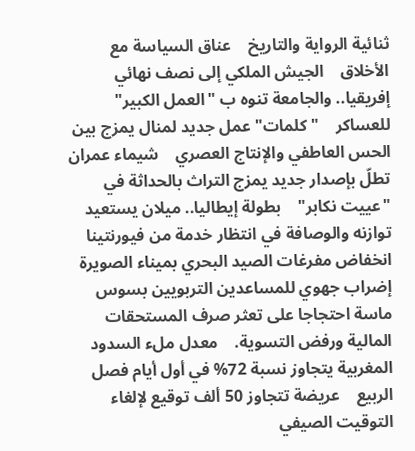ثنائية الرواية والتاريخ    عناق السياسة مع الأخلاق    الجيش الملكي إلى نصف نهائي إفريقيا.. والجامعة تنوه ب "العمل الكبير" للعساكر    "كلمات" عمل جديد لمنال يمزج بين الحس العاطفي والإنتاج العصري    شيماء عمران تطلّ بإصدار جديد يمزج التراث بالحداثة في "عييت نكابر"    بطولة إيطاليا.. ميلان يستعيد توازنه والوصافة في انتظار خدمة من فيورنتينا    انخفاض مفرغات الصيد البحري بميناء الصويرة    إضراب جهوي للمساعدين التربويين بسوس ماسة احتجاجا على تعثر صرف المستحقات المالية ورفض التسوية.    معدل ملء السدود المغربية يتجاوز نسبة 72% في أول أيام فصل الربيع    عريضة تتجاوز 50 ألف توقيع لإلغاء التوقيت الصيفي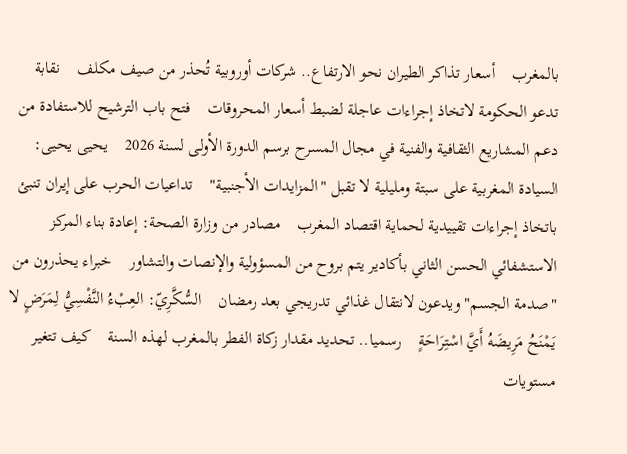بالمغرب    أسعار تذاكر الطيران نحو الارتفاع.. شركات أوروبية تُحذر من صيف مكلف    نقابة تدعو الحكومة لاتخاذ إجراءات عاجلة لضبط أسعار المحروقات    فتح باب الترشيح للاستفادة من دعم المشاريع الثقافية والفنية في مجال المسرح برسم الدورة الأولى لسنة 2026    يحيى يحيى: السيادة المغربية على سبتة ومليلية لا تقبل "المزايدات الأجنبية"    تداعيات الحرب على إيران تنبئ باتخاذ إجراءات تقييدية لحماية اقتصاد المغرب    مصادر من وزارة الصحة: إعادة بناء المركز الاستشفائي الحسن الثاني بأكادير يتم بروح من المسؤولية والإنصات والتشاور    خبراء يحذرون من "صدمة الجسم" ويدعون لانتقال غذائي تدريجي بعد رمضان    السُّكَّرِيّ: العِبْءُ النَّفْسِيُّ لِمَرَضٍ لا يَمْنَحُ مَرِيضَهُ أَيَّ اسْتِرَاحَةٍ    رسميا.. تحديد مقدار زكاة الفطر بالمغرب لهذه السنة    كيف تتغير مستويات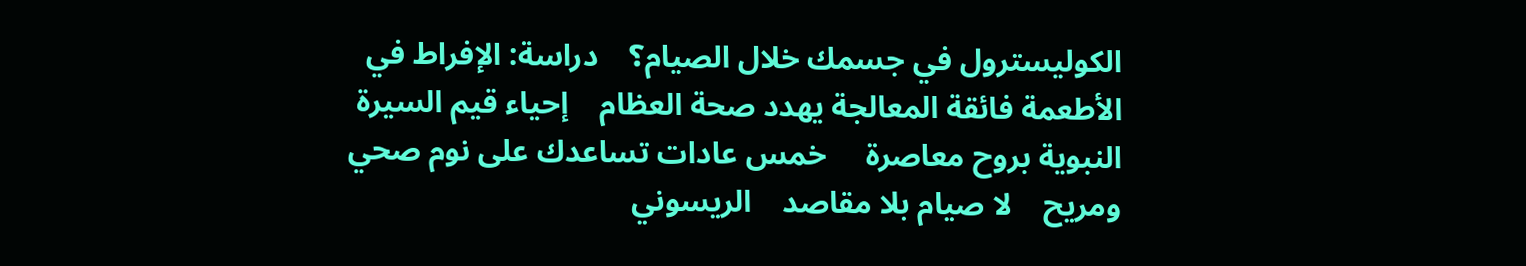الكوليسترول في جسمك خلال الصيام؟    دراسة: الإفراط في الأطعمة فائقة المعالجة يهدد صحة العظام    إحياء قيم السيرة النبوية بروح معاصرة     خمس عادات تساعدك على نوم صحي ومريح    لا صيام بلا مقاصد    الريسوني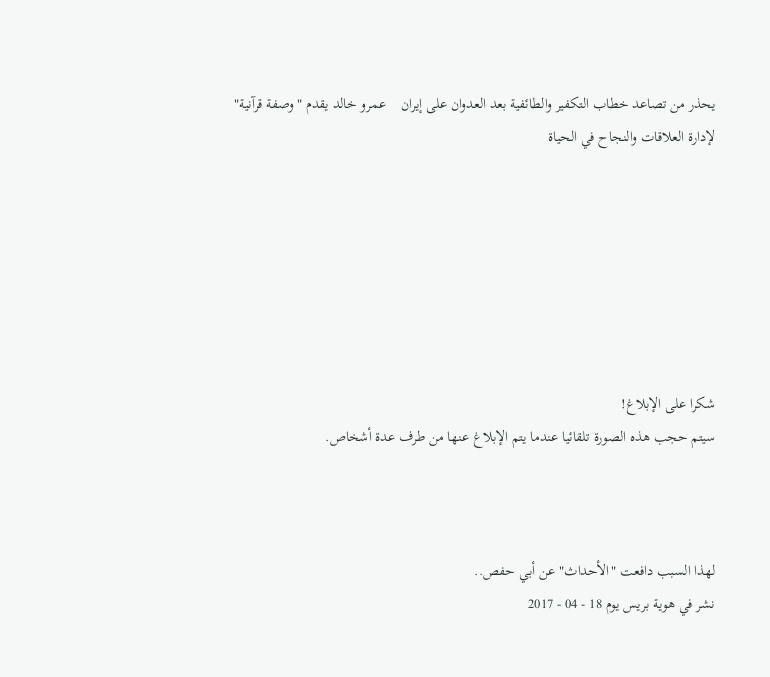يحذر من تصاعد خطاب التكفير والطائفية بعد العدوان على إيران    عمرو خالد يقدم "وصفة قرآنية" لإدارة العلاقات والنجاح في الحياة







شكرا على الإبلاغ!
سيتم حجب هذه الصورة تلقائيا عندما يتم الإبلاغ عنها من طرف عدة أشخاص.



لهذا السبب دافعت "الأحداث" عن أبي حفص..
نشر في هوية بريس يوم 18 - 04 - 2017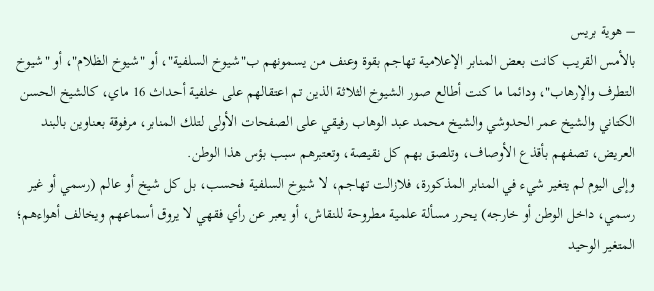– هوية بريس
بالأمس القريب كانت بعض المنابر الإعلامية تهاجم بقوة وعنف من يسمونهم ب"شيوخ السلفية"، أو "شيوخ الظلام"، أو "شيوخ التطرف والإرهاب"، ودائما ما كنت أطالع صور الشيوخ الثلاثة الذين تم اعتقالهم على خلفية أحداث 16 ماي، كالشيخ الحسن الكتاني والشيخ عمر الحدوشي والشيخ محمد عبد الوهاب رفيقي على الصفحات الأولى لتلك المنابر، مرفوقة بعناوين بالبند العريض، تصفهم بأقذع الأوصاف، وتلصق بهم كل نقيصة، وتعتبرهم سبب بؤس هذا الوطن.
وإلى اليوم لم يتغير شيء في المنابر المذكورة، فلازالت تهاجم، لا شيوخ السلفية فحسب، بل كل شيخ أو عالم (رسمي أو غير رسمي، داخل الوطن أو خارجه) يحرر مسألة علمية مطروحة للنقاش، أو يعبر عن رأي فقهي لا يروق أسماعهم ويخالف أهواءهم؛ المتغير الوحيد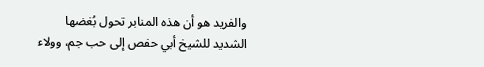والفريد هو أن هذه المنابر تحول بُغضها الشديد للشيخ أبي حفص إلى حب جم، وولاء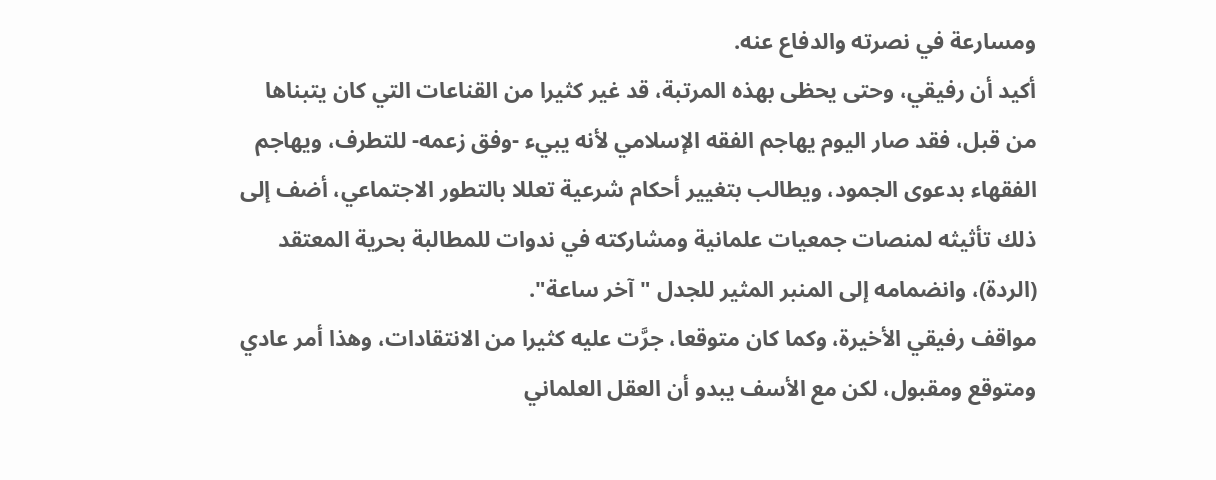ومسارعة في نصرته والدفاع عنه.
أكيد أن رفيقي، وحتى يحظى بهذه المرتبة، قد غير كثيرا من القناعات التي كان يتبناها من قبل، فقد صار اليوم يهاجم الفقه الإسلامي لأنه يبيء -وفق زعمه- للتطرف، ويهاجم الفقهاء بدعوى الجمود، ويطالب بتغيير أحكام شرعية تعللا بالتطور الاجتماعي، أضف إلى ذلك تأثيثه لمنصات جمعيات علمانية ومشاركته في ندوات للمطالبة بحرية المعتقد (الردة)، وانضمامه إلى المنبر المثير للجدل "آخر ساعة".
مواقف رفيقي الأخيرة، وكما كان متوقعا، جرَّت عليه كثيرا من الانتقادات، وهذا أمر عادي ومتوقع ومقبول، لكن مع الأسف يبدو أن العقل العلماني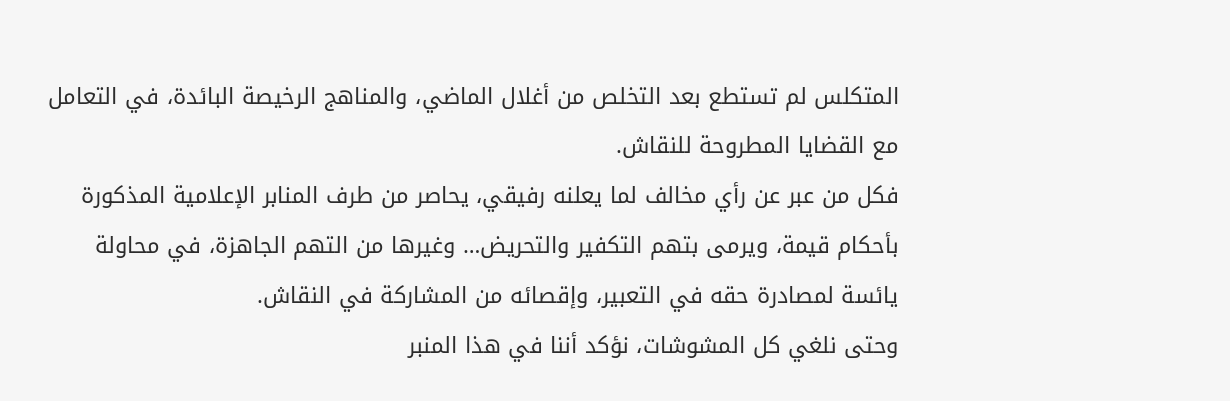المتكلس لم تستطع بعد التخلص من أغلال الماضي، والمناهج الرخيصة البائدة، في التعامل مع القضايا المطروحة للنقاش.
فكل من عبر عن رأي مخالف لما يعلنه رفيقي، يحاصر من طرف المنابر الإعلامية المذكورة بأحكام قيمة، ويرمى بتهم التكفير والتحريض… وغيرها من التهم الجاهزة، في محاولة يائسة لمصادرة حقه في التعبير، وإقصائه من المشاركة في النقاش.
وحتى نلغي كل المشوشات، نؤكد أننا في هذا المنبر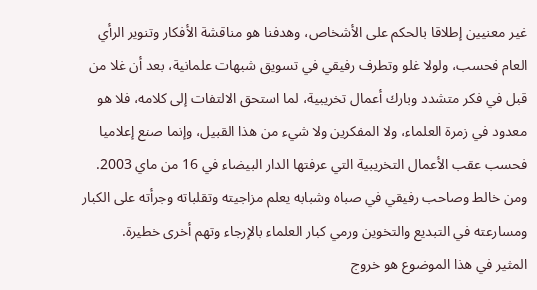غير معنيين إطلاقا بالحكم على الأشخاص، وهدفنا هو مناقشة الأفكار وتنوير الرأي العام فحسب، ولولا غلو وتطرف رفيقي في تسويق شبهات علمانية، بعد أن غلا من قبل في فكر متشدد وبارك أعمال تخريبية، لما استحق الالتفات إلى كلامه، فلا هو معدود في زمرة العلماء، ولا المفكرين ولا شيء من هذا القبيل، وإنما صنع إعلاميا فحسب عقب الأعمال التخريبية التي عرفتها الدار البيضاء في 16 من ماي 2003.
ومن خالط وصاحب رفيقي في صباه وشبابه يعلم مزاجيته وتقلباته وجرأته على الكبار ومسارعته في التبديع والتخوين ورمي كبار العلماء بالإرجاء وتهم أخرى خطيرة.
المثير في هذا الموضوع هو خروج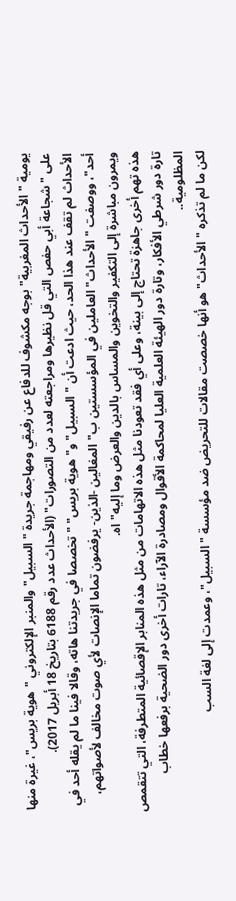يومية "الأحداث المغربية" بوجه مكشوف للدفاع عن رفيقي ومهاجمة جريدة "السبيل" والمنبر الإلكتروني "هوية بريس"، غيرة منها على "شجاعة أبي حفص التي قل نظيرها ومراجعته لعدد من التصورات" (الأحداث عدد رقم 6188 بتاريخ 18 أبريل 2017).
الأحداث لم تقف عند هذا الحد، حيث ادعت أن "السبيل" و"هوية بريس" "تخصصا في جريدتنا هاته، وقالا فينا ما لم يقله أحد في أحد"، ووصفت "الأحداث" العاملين في المؤسستين ب"المغالين -الذين- يرفضون تماما الإنصات لأي صوت مخالف لأصواتهم، ويمرون مباشرة إلى التكفير والتخوين والمساس بالدين والعرض وما إليه"اه.
هذه تهم أخرى جاهزة تحتاج إلى بينة، وعلى أي فقد تعودنا مثل هذه الاتهامات من مثل هذه المنابر الإقصائية المتطرفة، التي تتقمص تارة دور شرطي الأفكار، وتارة دور الهيئة العلمية العليا لمحاكمة الأقوال ومصادرة الآراء، تارات أخرى دور الضحية برفعها خطاب المظلومية..
لكن ما لم تذكره "الأحداث" هو أنها خصصت مقالات للتحريض ضد مؤسسة "السبيل"، وعمدت إلى لغة السب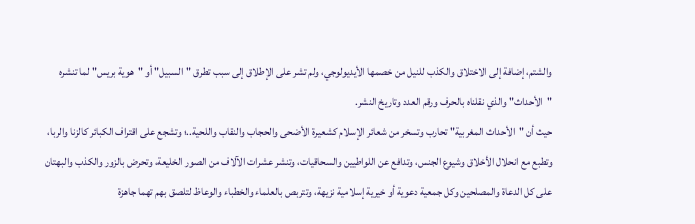والشتم، إضافة إلى الاختلاق والكذب للنيل من خصمها الأيديولوجي، ولم تشر على الإطلاق إلى سبب تطرق "السبيل" أو "هوية بريس" لما تنشره "الأحداث" والذي نقلناه بالحرف ورقم العدد وتاريخ النشر.
حيث أن "الأحداث المغربية" تحارب وتسخر من شعائر الإسلام كشعيرة الأضحى والحجاب والنقاب واللحية..؛ وتشجع على اقتراف الكبائر كالزنا والربا، وتطبع مع انحلال الأخلاق وشيوع الجنس، وتدافع عن اللواطيين والسحاقيات، وتنشر عشرات الآلاف من الصور الخليعة، وتحرض بالزور والكذب والبهتان على كل الدعاة والمصلحين وكل جمعية دعوية أو خيرية إسلامية نزيهة، وتتربص بالعلماء والخطباء والوعاظ لتلصق بهم تهما جاهزة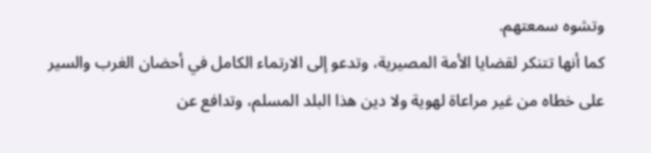وتشوه سمعتهم.
كما أنها تتنكر لقضايا الأمة المصيرية، وتدعو إلى الارتماء الكامل في أحضان الغرب والسير على خطاه من غير مراعاة لهوية ولا دين هذا البلد المسلم، وتدافع عن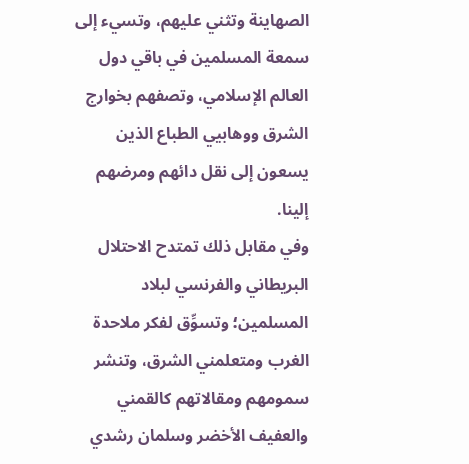الصهاينة وتثني عليهم، وتسيء إلى سمعة المسلمين في باقي دول العالم الإسلامي، وتصفهم بخوارج الشرق ووهابيي الطباع الذين يسعون إلى نقل دائهم ومرضهم إلينا.
وفي مقابل ذلك تمتدح الاحتلال البريطاني والفرنسي لبلاد المسلمين؛ وتسوِّق لفكر ملاحدة الغرب ومتعلمني الشرق، وتنشر سمومهم ومقالاتهم كالقمني والعفيف الأخضر وسلمان رشدي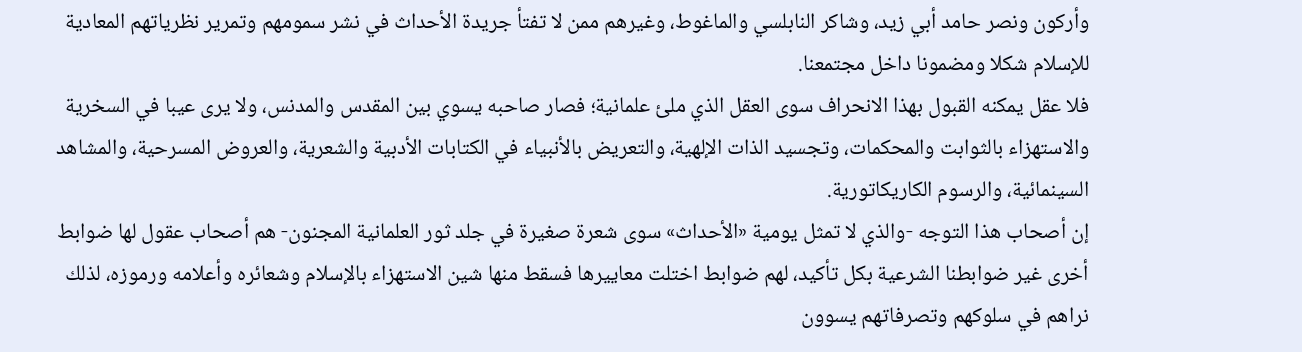وأركون ونصر حامد أبي زيد، وشاكر النابلسي والماغوط، وغيرهم ممن لا تفتأ جريدة الأحداث في نشر سمومهم وتمرير نظرياتهم المعادية للإسلام شكلا ومضمونا داخل مجتمعنا.
فلا عقل يمكنه القبول بهذا الانحراف سوى العقل الذي ملئ علمانية؛ فصار صاحبه يسوي بين المقدس والمدنس، ولا يرى عيبا في السخرية والاستهزاء بالثوابت والمحكمات، وتجسيد الذات الإلهية، والتعريض بالأنبياء في الكتابات الأدبية والشعرية، والعروض المسرحية، والمشاهد السينمائية، والرسوم الكاريكاتورية.
إن أصحاب هذا التوجه -والذي لا تمثل يومية «الأحداث» سوى شعرة صغيرة في جلد ثور العلمانية المجنون- هم أصحاب عقول لها ضوابط أخرى غير ضوابطنا الشرعية بكل تأكيد، لهم ضوابط اختلت معاييرها فسقط منها شين الاستهزاء بالإسلام وشعائره وأعلامه ورموزه، لذلك نراهم في سلوكهم وتصرفاتهم يسوون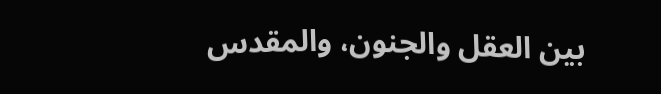بين العقل والجنون، والمقدس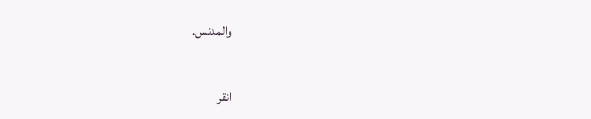والمدنس.


انقر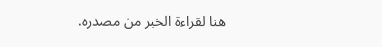هنا لقراءة الخبر من مصدره.